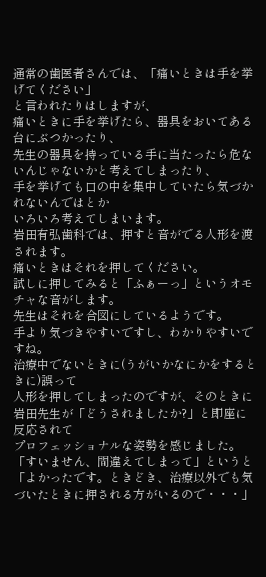通常の歯医者さんでは、「痛いときは手を挙げてください」
と言われたりはしますが、
痛いときに手を挙げたら、器具をおいてある台にぶつかったり、
先生の器具を持っている手に当たったら危ないんじゃないかと考えてしまったり、
手を挙げても口の中を集中していたら気づかれないんではとか
いろいろ考えてしまいます。
岩田有弘歯科では、押すと音がでる人形を渡されます。
痛いときはそれを押してください。
試しに押してみると「ふぁーっ」というオモチャな音がします。
先生はそれを合図にしているようです。
手より気づきやすいですし、わかりやすいですね。
治療中でないときに(うがいかなにかをするときに)誤って
人形を押してしまったのですが、そのときに岩田先生が「どうされましたか?」と即座に反応されて
プロフェッショナルな姿勢を感じました。
「すいません、間違えてしまって」というと
「よかったです。ときどき、治療以外でも気づいたときに押される方がいるので・・・」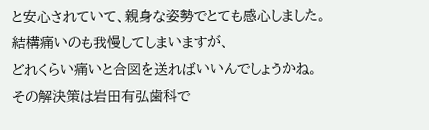と安心されていて、親身な姿勢でとても感心しました。
結構痛いのも我慢してしまいますが、
どれくらい痛いと合図を送ればいいんでしょうかね。
その解決策は岩田有弘歯科で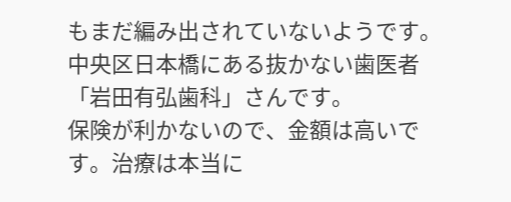もまだ編み出されていないようです。
中央区日本橋にある抜かない歯医者「岩田有弘歯科」さんです。
保険が利かないので、金額は高いです。治療は本当に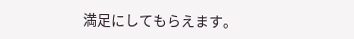満足にしてもらえます。